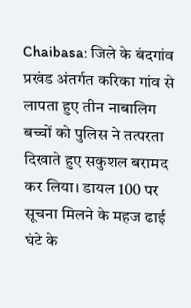Chaibasa: जिले के बंदगांव प्रखंड अंतर्गत करिका गांव से लापता हुए तीन नाबालिग बच्चों को पुलिस ने तत्परता दिखाते हुए सकुशल बरामद कर लिया। डायल 100 पर सूचना मिलने के महज ढाई घंटे के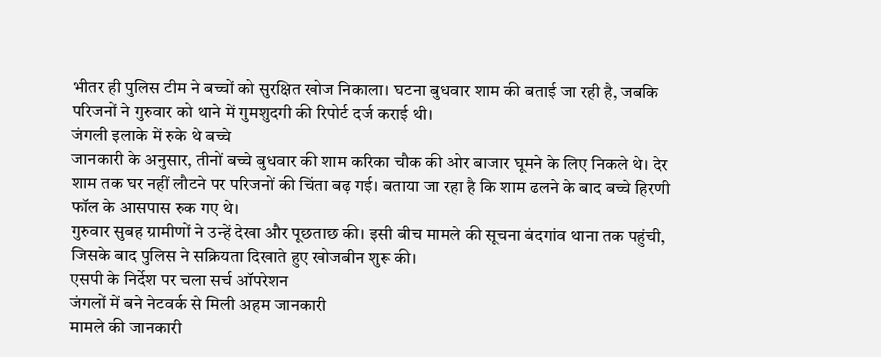भीतर ही पुलिस टीम ने बच्चों को सुरक्षित खोज निकाला। घटना बुधवार शाम की बताई जा रही है, जबकि परिजनों ने गुरुवार को थाने में गुमशुदगी की रिपोर्ट दर्ज कराई थी।
जंगली इलाके में रुके थे बच्चे
जानकारी के अनुसार, तीनों बच्चे बुधवार की शाम करिका चौक की ओर बाजार घूमने के लिए निकले थे। देर शाम तक घर नहीं लौटने पर परिजनों की चिंता बढ़ गई। बताया जा रहा है कि शाम ढलने के बाद बच्चे हिरणी फॉल के आसपास रुक गए थे।
गुरुवार सुबह ग्रामीणों ने उन्हें देखा और पूछताछ की। इसी बीच मामले की सूचना बंदगांव थाना तक पहुंची, जिसके बाद पुलिस ने सक्रियता दिखाते हुए खोजबीन शुरू की।
एसपी के निर्देश पर चला सर्च ऑपरेशन
जंगलों में बने नेटवर्क से मिली अहम जानकारी
मामले की जानकारी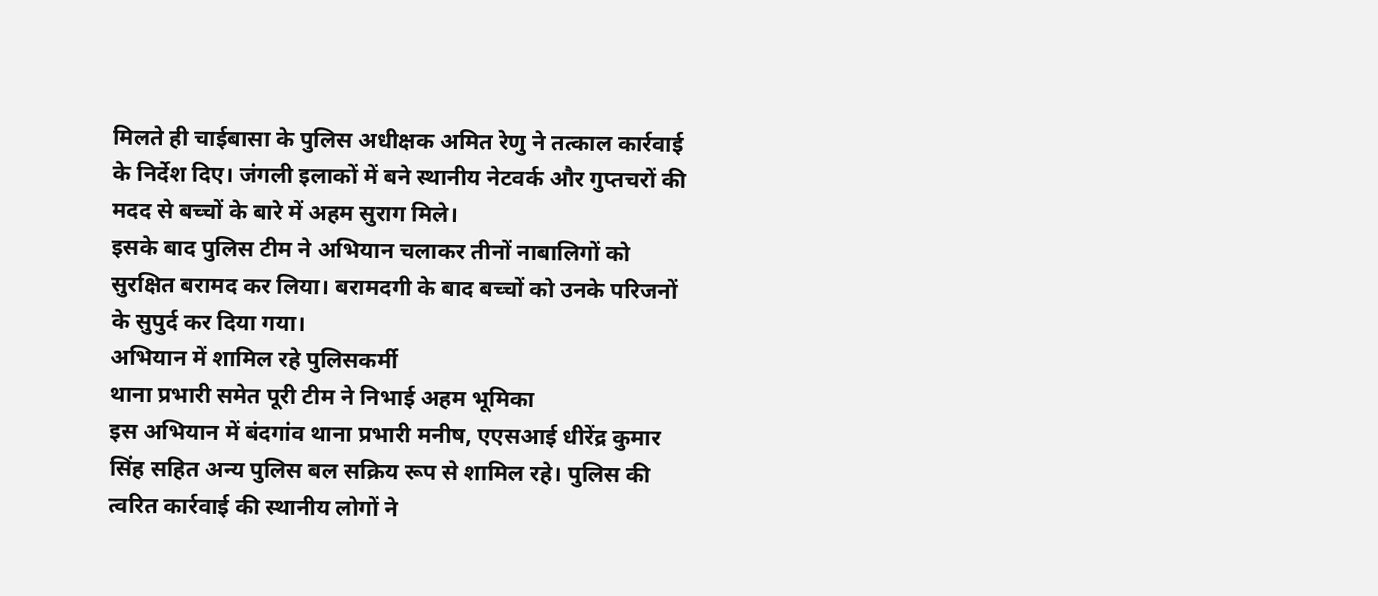मिलते ही चाईबासा के पुलिस अधीक्षक अमित रेणु ने तत्काल कार्रवाई के निर्देश दिए। जंगली इलाकों में बने स्थानीय नेटवर्क और गुप्तचरों की मदद से बच्चों के बारे में अहम सुराग मिले।
इसके बाद पुलिस टीम ने अभियान चलाकर तीनों नाबालिगों को सुरक्षित बरामद कर लिया। बरामदगी के बाद बच्चों को उनके परिजनों के सुपुर्द कर दिया गया।
अभियान में शामिल रहे पुलिसकर्मी
थाना प्रभारी समेत पूरी टीम ने निभाई अहम भूमिका
इस अभियान में बंदगांव थाना प्रभारी मनीष, एएसआई धीरेंद्र कुमार सिंह सहित अन्य पुलिस बल सक्रिय रूप से शामिल रहे। पुलिस की त्वरित कार्रवाई की स्थानीय लोगों ने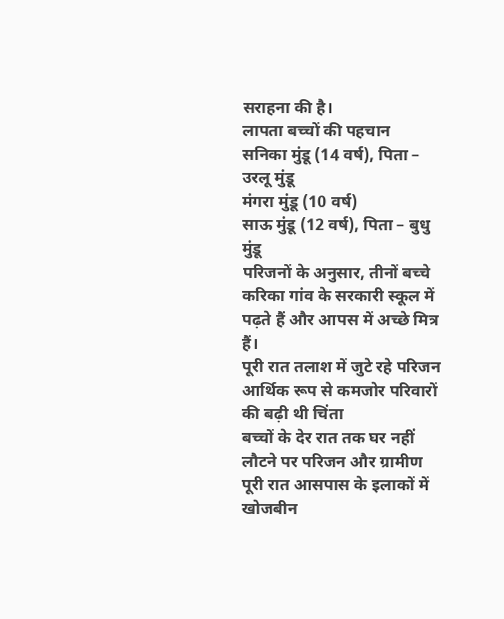सराहना की है।
लापता बच्चों की पहचान
सनिका मुंडू (14 वर्ष), पिता – उरलू मुंडू
मंगरा मुंडू (10 वर्ष)
साऊ मुंडू (12 वर्ष), पिता – बुधु मुंडू
परिजनों के अनुसार, तीनों बच्चे करिका गांव के सरकारी स्कूल में पढ़ते हैं और आपस में अच्छे मित्र हैं।
पूरी रात तलाश में जुटे रहे परिजन
आर्थिक रूप से कमजोर परिवारों की बढ़ी थी चिंता
बच्चों के देर रात तक घर नहीं लौटने पर परिजन और ग्रामीण पूरी रात आसपास के इलाकों में खोजबीन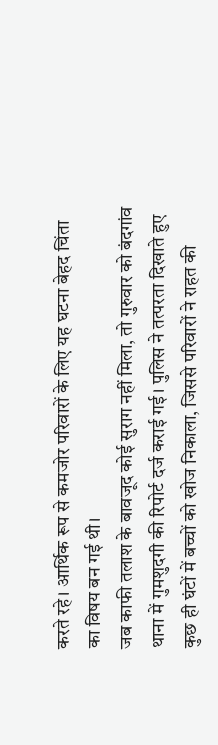करते रहे। आर्थिक रूप से कमजोर परिवारों के लिए यह घटना बेहद चिंता का विषय बन गई थी।
जब काफी तलाश के बावजूद कोई सुराग नहीं मिला, तो गुरुवार को बंदगांव थाना में गुमशुदगी की रिपोर्ट दर्ज कराई गई। पुलिस ने तत्परता दिखाते हुए कुछ ही घंटों में बच्चों को खोज निकाला, जिससे परिवारों ने राहत की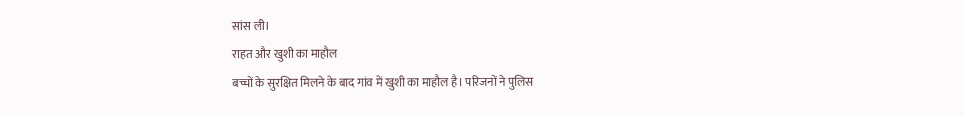सांस ली।
राहत और खुशी का माहौल
बच्चों के सुरक्षित मिलने के बाद गांव में खुशी का माहौल है। परिजनों ने पुलिस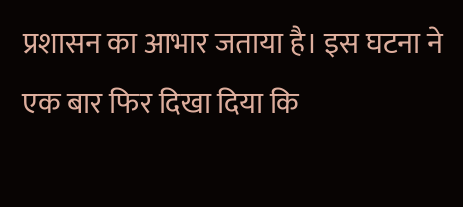प्रशासन का आभार जताया है। इस घटना ने एक बार फिर दिखा दिया कि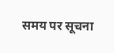समय पर सूचना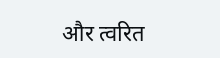और त्वरित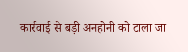कार्रवाई से बड़ी अनहोनी को टाला जा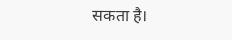सकता है।